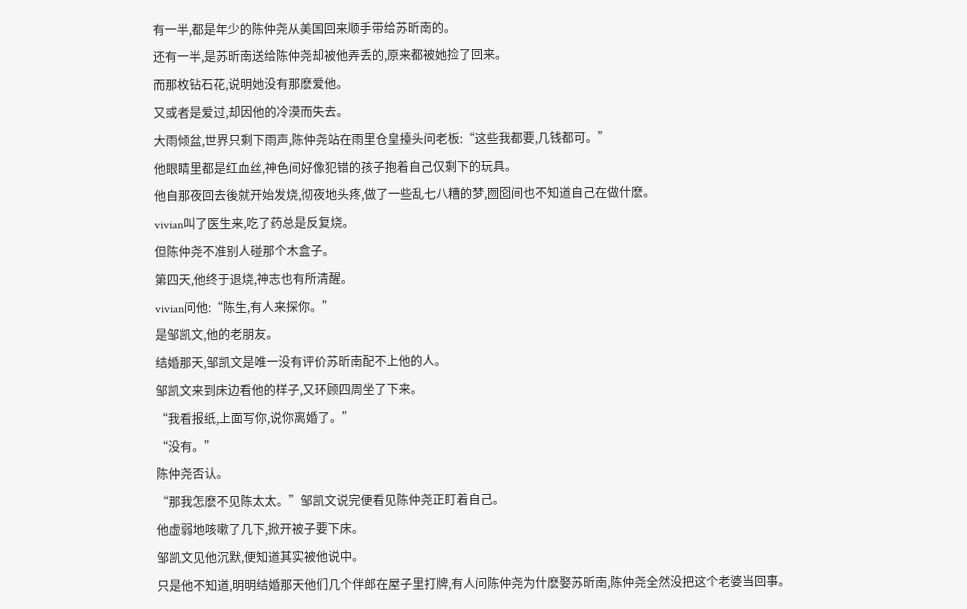有一半,都是年少的陈仲尧从美国回来顺手带给苏昕南的。
还有一半,是苏昕南送给陈仲尧却被他弄丢的,原来都被她捡了回来。
而那枚钻石花,说明她没有那麽爱他。
又或者是爱过,却因他的冷漠而失去。
大雨倾盆,世界只剩下雨声,陈仲尧站在雨里仓皇擡头问老板:“这些我都要,几钱都可。”
他眼睛里都是红血丝,神色间好像犯错的孩子抱着自己仅剩下的玩具。
他自那夜回去後就开始发烧,彻夜地头疼,做了一些乱七八糟的梦,囫囵间也不知道自己在做什麽。
vivian叫了医生来,吃了药总是反复烧。
但陈仲尧不准别人碰那个木盒子。
第四天,他终于退烧,神志也有所清醒。
vivian问他:“陈生,有人来探你。”
是邹凯文,他的老朋友。
结婚那天,邹凯文是唯一没有评价苏昕南配不上他的人。
邹凯文来到床边看他的样子,又环顾四周坐了下来。
“我看报纸,上面写你,说你离婚了。”
“没有。”
陈仲尧否认。
“那我怎麽不见陈太太。”邹凯文说完便看见陈仲尧正盯着自己。
他虚弱地咳嗽了几下,掀开被子要下床。
邹凯文见他沉默,便知道其实被他说中。
只是他不知道,明明结婚那天他们几个伴郎在屋子里打牌,有人问陈仲尧为什麽娶苏昕南,陈仲尧全然没把这个老婆当回事。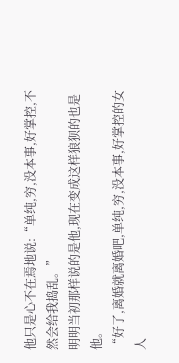他只是心不在焉地说:“单纯,穷,没本事,好掌控,不然会给我捣乱。”
明明当初那样说的是他,现在变成这样狼狈的也是他。
“好了,离婚就离婚吧,单纯,穷,没本事,好掌控的女人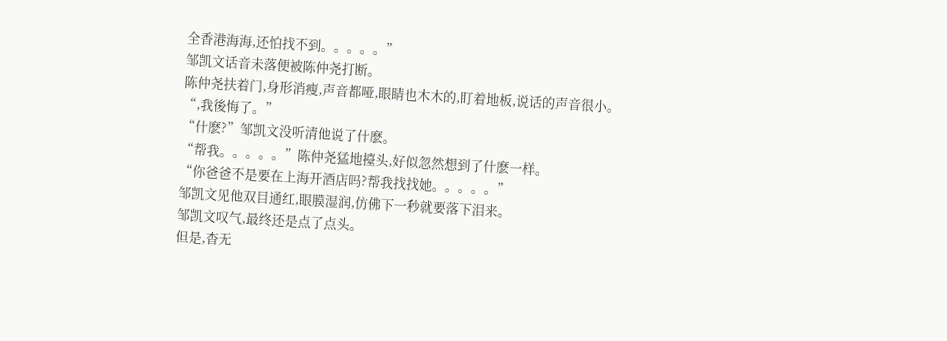全香港海海,还怕找不到。。。。。”
邹凯文话音未落便被陈仲尧打断。
陈仲尧扶着门,身形消瘦,声音都哑,眼睛也木木的,盯着地板,说话的声音很小。
“,我後悔了。”
“什麽?”邹凯文没听清他说了什麽。
“帮我。。。。。”陈仲尧猛地擡头,好似忽然想到了什麽一样。
“你爸爸不是要在上海开酒店吗?帮我找找她。。。。。”
邹凯文见他双目通红,眼膜湿润,仿佛下一秒就要落下泪来。
邹凯文叹气,最终还是点了点头。
但是,杳无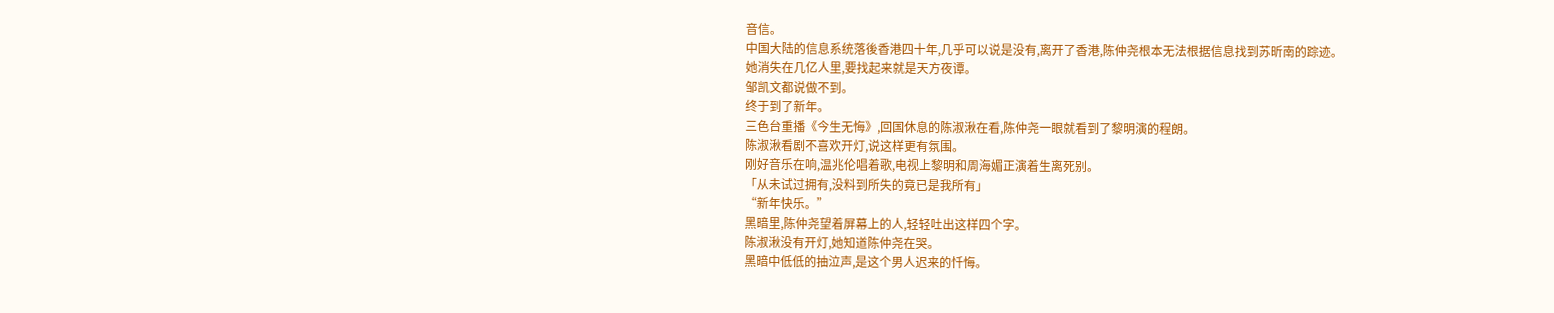音信。
中国大陆的信息系统落後香港四十年,几乎可以说是没有,离开了香港,陈仲尧根本无法根据信息找到苏昕南的踪迹。
她消失在几亿人里,要找起来就是天方夜谭。
邹凯文都说做不到。
终于到了新年。
三色台重播《今生无悔》,回国休息的陈淑湫在看,陈仲尧一眼就看到了黎明演的程朗。
陈淑湫看剧不喜欢开灯,说这样更有氛围。
刚好音乐在响,温兆伦唱着歌,电视上黎明和周海媚正演着生离死别。
「从未试过拥有,没料到所失的竟已是我所有」
“新年快乐。”
黑暗里,陈仲尧望着屏幕上的人,轻轻吐出这样四个字。
陈淑湫没有开灯,她知道陈仲尧在哭。
黑暗中低低的抽泣声,是这个男人迟来的忏悔。